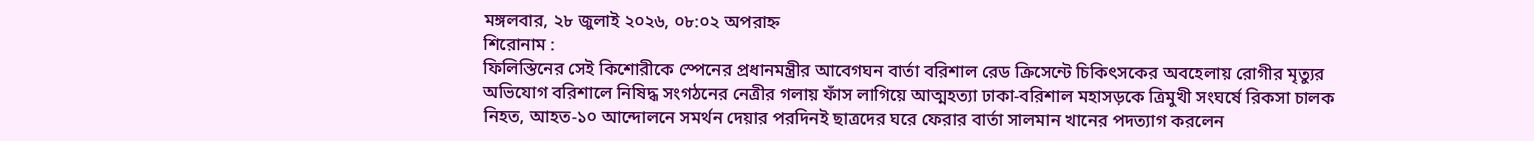মঙ্গলবার, ২৮ জুলাই ২০২৬, ০৮:০২ অপরাহ্ন
শিরোনাম :
ফিলিস্তিনের সেই কিশোরীকে স্পেনের প্রধানমন্ত্রীর আবেগঘন বার্তা বরিশাল রেড ক্রিসেন্টে চিকিৎসকের অবহেলায় রোগীর মৃত্যুর অভিযোগ বরিশালে নিষিদ্ধ সংগঠনের নেত্রীর গলায় ফাঁস লাগিয়ে আত্মহত্যা ঢাকা-বরিশাল মহাসড়কে ত্রিমুখী সংঘর্ষে রিকসা চালক নিহত, আহত-১০ আন্দোলনে সমর্থন দেয়ার পরদিনই ছাত্রদের ঘরে ফেরার বার্তা সালমান খানের পদত্যাগ করলেন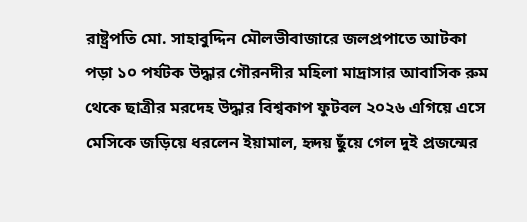রাষ্ট্রপতি মো. সাহাবুদ্দিন মৌলভীবাজারে জলপ্রপাতে আটকা পড়া ১০ পর্যটক উদ্ধার গৌরনদীর মহিলা মাদ্রাসার আবাসিক রুম থেকে ছাত্রীর মরদেহ উদ্ধার বিশ্বকাপ ফুটবল ২০২৬ এগিয়ে এসে মেসিকে জড়িয়ে ধরলেন ইয়ামাল, হৃদয় ছুঁয়ে গেল দুই প্রজন্মের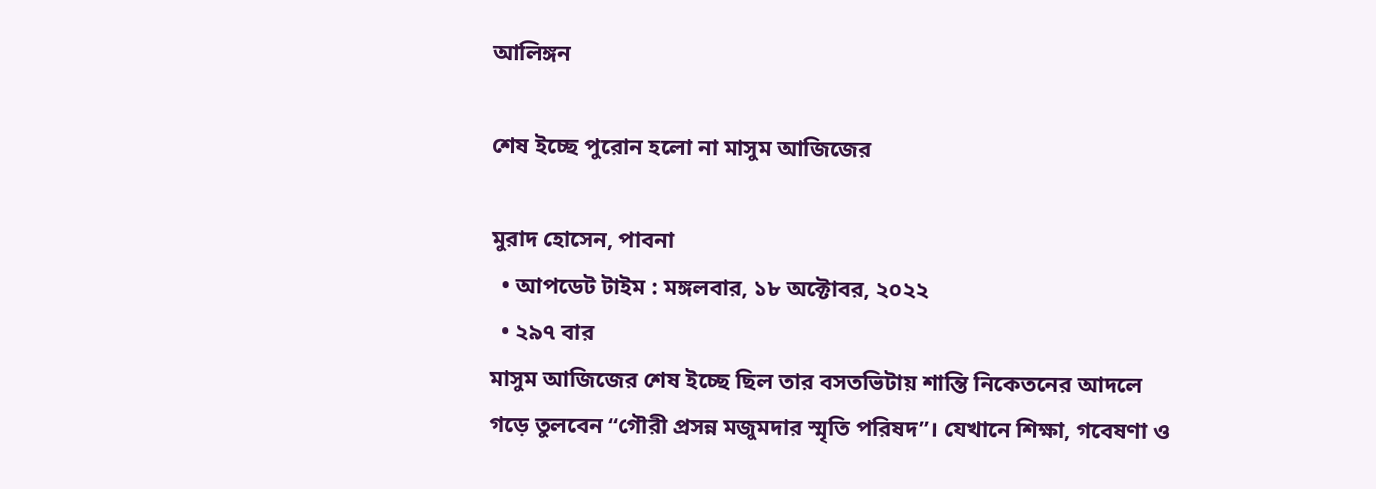আলিঙ্গন

শেষ ইচ্ছে পুরোন হলো না মাসুম আজিজের

মুরাদ হোসেন, পাবনা
  • আপডেট টাইম : মঙ্গলবার, ১৮ অক্টোবর, ২০২২
  • ২৯৭ বার
মাসুম আজিজের শেষ ইচ্ছে ছিল তার বসতভিটায় শান্তি নিকেতনের আদলে গড়ে তুলবেন “গৌরী প্রসন্ন মজুমদার স্মৃতি পরিষদ”। যেখানে শিক্ষা, গবেষণা ও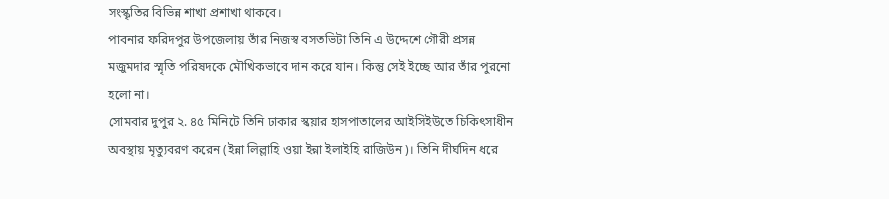সংস্কৃতির বিভিন্ন শাখা প্রশাখা থাকবে।
পাবনার ফরিদপুর উপজেলায় তাঁর নিজস্ব বসতভিটা তিনি এ উদ্দেশে গৌরী প্রসন্ন মজুমদার স্মৃতি পরিষদকে মৌখিকভাবে দান করে যান। কিন্তু সেই ইচ্ছে আর তাঁর পুরনো হলো না।
সোমবার দুপুর ২. ৪৫ মিনিটে তিনি ঢাকার স্কয়ার হাসপাতালের আইসিইউতে চিকিৎসাধীন অবস্থায় মৃত্যুবরণ করেন (ইন্না লিল্লাহি ওয়া ইন্না ইলাইহি রাজিউন)। তিনি দীর্ঘদিন ধরে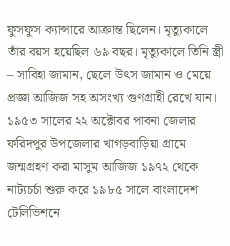ফুসফুস ক্যান্সারে আক্রান্ত ছিলেন। মৃত্যুকালে তাঁর বয়স হয়েছিল ৬৯ বছর। মৃত্যুকালে তিনি স্ত্রী – সাবিহা জামান, ছেলে উৎস জামান ও মেয়ে প্রজ্ঞা আজিজ সহ অসংখ্য গুণগ্রাহী রেখে যান।
১৯৫৩ সালের ২২ অক্টোবর পাবনা জেলার ফরিদপুর উপজেলার খাগড়বাড়িয়া গ্রামে জন্মগ্রহণ করা মাসুম আজিজ ১৯৭২ থেকে নাট্যচর্চা শুরু করে ১৯৮৫ সালে বাংলাদেশ টেলিভিশনে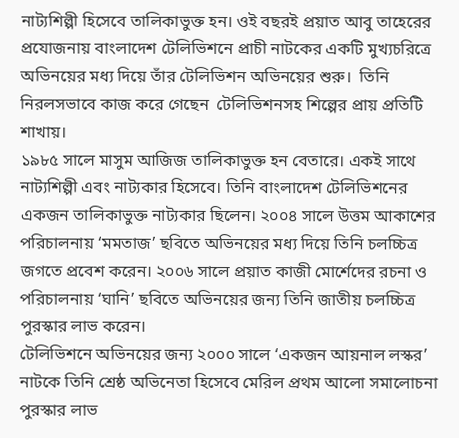নাট্যশিল্পী হিসেবে তালিকাভুক্ত হন। ওই বছরই প্রয়াত আবু তাহেরের প্রযোজনায় বাংলাদেশ টেলিভিশনে প্রাচী নাটকের একটি মুখ্যচরিত্রে অভিনয়ের মধ্য দিয়ে তাঁর টেলিভিশন অভিনয়ের শুরু।  তিনি নিরলসভাবে কাজ করে গেছেন  টেলিভিশনসহ শিল্পের প্রায় প্রতিটি শাখায়।
১৯৮৫ সালে মাসুম আজিজ তালিকাভুক্ত হন বেতারে। একই সাথে নাট্যশিল্পী এবং নাট্যকার হিসেবে। তিনি বাংলাদেশ টেলিভিশনের একজন তালিকাভুক্ত নাট্যকার ছিলেন। ২০০৪ সালে উত্তম আকাশের পরিচালনায় ‘মমতাজ’ ছবিতে অভিনয়ের মধ্য দিয়ে তিনি চলচ্চিত্র জগতে প্রবেশ করেন। ২০০৬ সালে প্রয়াত কাজী মোর্শেদের রচনা ও পরিচালনায় ‘ঘানি’ ছবিতে অভিনয়ের জন্য তিনি জাতীয় চলচ্চিত্র পুরস্কার লাভ করেন।
টেলিভিশনে অভিনয়ের জন্য ২০০০ সালে ‘একজন আয়নাল লস্কর’ নাটকে তিনি শ্রেষ্ঠ অভিনেতা হিসেবে মেরিল প্রথম আলো সমালোচনা পুরস্কার লাভ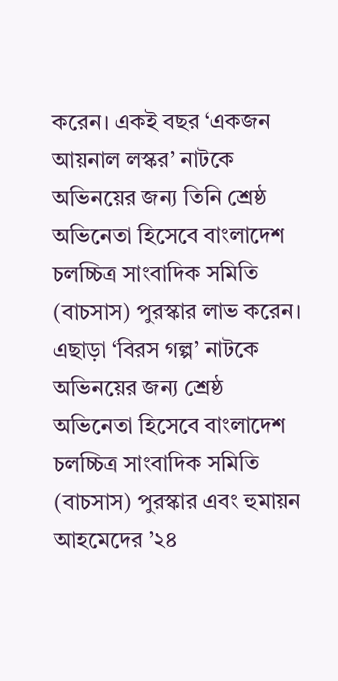করেন। একই বছর ‘একজন আয়নাল লস্কর’ নাটকে অভিনয়ের জন্য তিনি শ্রেষ্ঠ অভিনেতা হিসেবে বাংলাদেশ চলচ্চিত্র সাংবাদিক সমিতি (বাচসাস) পুরস্কার লাভ করেন। এছাড়া ‘বিরস গল্প’ নাটকে অভিনয়ের জন্য শ্রেষ্ঠ অভিনেতা হিসেবে বাংলাদেশ চলচ্চিত্র সাংবাদিক সমিতি (বাচসাস) পুরস্কার এবং হুমায়ন আহমেদের ’২৪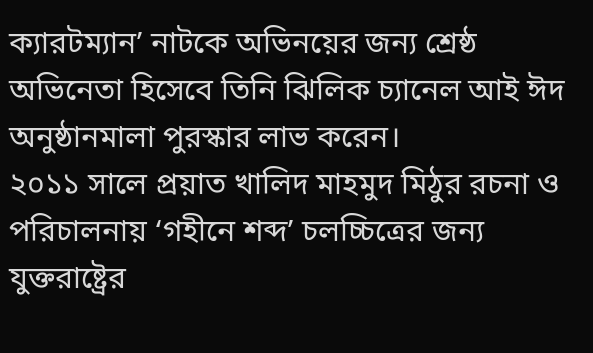ক্যারটম্যান’ নাটকে অভিনয়ের জন্য শ্রেষ্ঠ অভিনেতা হিসেবে তিনি ঝিলিক চ্যানেল আই ঈদ অনুষ্ঠানমালা পুরস্কার লাভ করেন।
২০১১ সালে প্রয়াত খালিদ মাহমুদ মিঠুর রচনা ও পরিচালনায় ‘গহীনে শব্দ’ চলচ্চিত্রের জন্য যুক্তরাষ্ট্রের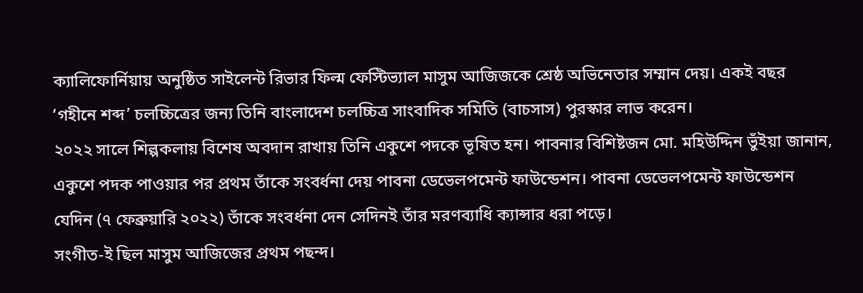ক্যালিফোর্নিয়ায় অনুষ্ঠিত সাইলেন্ট রিভার ফিল্ম ফেস্টিভ্যাল মাসুম আজিজকে শ্রেষ্ঠ অভিনেতার সম্মান দেয়। একই বছর ‘গহীনে শব্দ’ চলচ্চিত্রের জন্য তিনি বাংলাদেশ চলচ্চিত্র সাংবাদিক সমিতি (বাচসাস) পুরস্কার লাভ করেন।
২০২২ সালে শিল্পকলায় বিশেষ অবদান রাখায় তিনি একুশে পদকে ভূষিত হন। পাবনার বিশিষ্টজন মো. মহিউদ্দিন ভুঁইয়া জানান, একুশে পদক পাওয়ার পর প্রথম তাঁকে সংবর্ধনা দেয় পাবনা ডেভেলপমেন্ট ফাউন্ডেশন। পাবনা ডেভেলপমেন্ট ফাউন্ডেশন  যেদিন (৭ ফেব্রুয়ারি ২০২২) তাঁকে সংবর্ধনা দেন সেদিনই তাঁর মরণব্যাধি ক্যান্সার ধরা পড়ে।
সংগীত-ই ছিল মাসুম আজিজের প্রথম পছন্দ।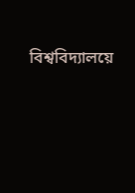বিশ্ববিদ্যালয়ে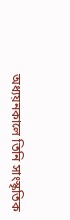অধ্যয়নকালে তিনি সাংস্কৃতিক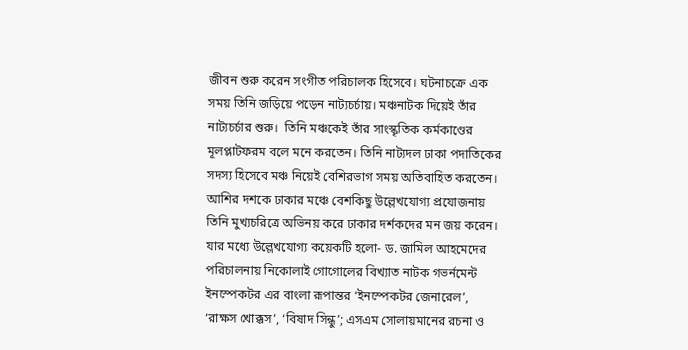জীবন শুরু করেন সংগীত পরিচালক হিসেবে। ঘটনাচক্রে এক সময় তিনি জড়িয়ে পড়েন নাট্যচর্চায়। মঞ্চনাটক দিয়েই তাঁর নাট্যচর্চার শুরু।  তিনি মঞ্চকেই তাঁর সাংস্কৃতিক কর্মকাণ্ডের মূলপ্লাটফরম বলে মনে করতেন। তিনি নাট্যদল ঢাকা পদাতিকের সদস্য হিসেবে মঞ্চ নিয়েই বেশিরভাগ সময় অতিবাহিত করতেন।
আশির দশকে ঢাকার মঞ্চে বেশকিছু উল্লেখযোগ্য প্রযোজনায় তিনি মুখ্যচরিত্রে অভিনয় করে ঢাকার দর্শকদের মন জয় করেন। যার মধ্যে উল্লেখযোগ্য কয়েকটি হলো- ড. জামিল আহমেদের পরিচালনায় নিকোলাই গোগোলের বিখ্যাত নাটক গভর্নমেন্ট ইনস্পেকটর এর বাংলা রূপান্তর ‘ইনস্পেকটর জেনারেল’, ‘রাক্ষস খোক্কস’, ‘বিষাদ সিন্ধু’; এসএম সোলায়মানের রচনা ও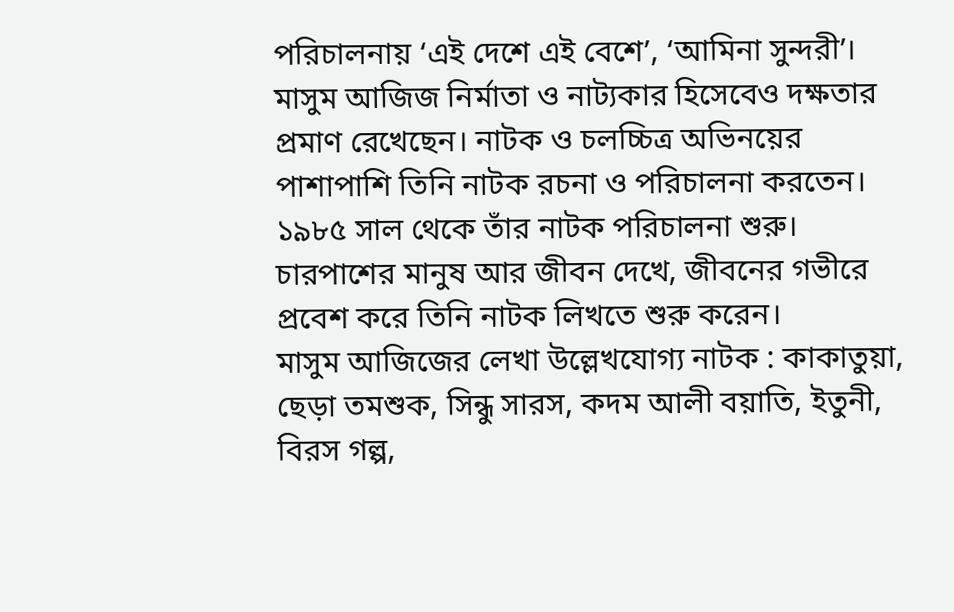পরিচালনায় ‘এই দেশে এই বেশে’, ‘আমিনা সুন্দরী’।
মাসুম আজিজ নির্মাতা ও নাট্যকার হিসেবেও দক্ষতার প্রমাণ রেখেছেন। নাটক ও চলচ্চিত্র অভিনয়ের পাশাপাশি তিনি নাটক রচনা ও পরিচালনা করতেন। ১৯৮৫ সাল থেকে তাঁর নাটক পরিচালনা শুরু। চারপাশের মানুষ আর জীবন দেখে, জীবনের গভীরে প্রবেশ করে তিনি নাটক লিখতে শুরু করেন।
মাসুম আজিজের লেখা উল্লেখযোগ্য নাটক : কাকাতুয়া, ছেড়া তমশুক, সিন্ধু সারস, কদম আলী বয়াতি, ইতুনী, বিরস গল্প,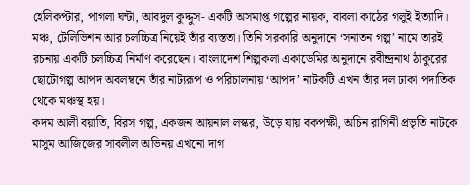হেলিকপ্টার, পাগলা ঘন্টা, আবদুল কুদ্দুস- একটি অসমাপ্ত গল্পের নায়ক, বাবলা কাঠের গলুই ইত্যাদি। মঞ্চ, টেলিভিশন আর চলচ্চিত্র নিয়েই তাঁর ব্যস্ততা। তিনি সরকারি অনুদানে ‘সনাতন গল্প’ নামে তারই রচনায় একটি চলচ্চিত্র নির্মাণ করেছেন। বাংলাদেশ শিল্পকলা একাডেমির অনুদানে রবীন্দ্রনাথ ঠাকুরের ছোটোগল্প আপদ অবলম্বনে তাঁর নাট্যরূপ ও পরিচালনায় ‘আপদ’ নাটকটি এখন তাঁর দল ঢাকা পদাতিক থেকে মঞ্চস্থ হয়।
কদম আলী বয়াতি, বিরস গল্প, একজন আয়নাল লস্কর, উড়ে যায় বকপক্ষী, অচিন রাগিনী প্রভৃতি নাটকে মাসুম আজিজের সাবলীল অভিনয় এখনো দাগ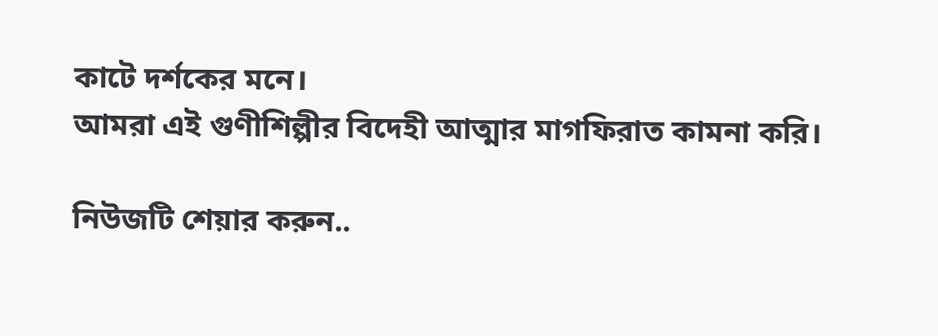কাটে দর্শকের মনে।
আমরা এই গুণীশিল্পীর বিদেহী আত্মার মাগফিরাত কামনা করি।

নিউজটি শেয়ার করুন..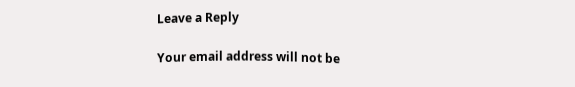Leave a Reply

Your email address will not be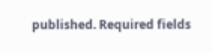published. Required fields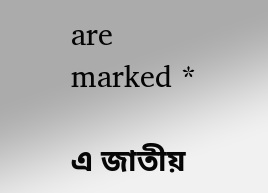are marked *

এ জাতীয়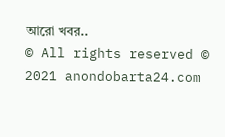আরো খবর..
© All rights reserved © 2021 anondobarta24.com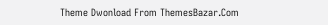Theme Dwonload From ThemesBazar.Com